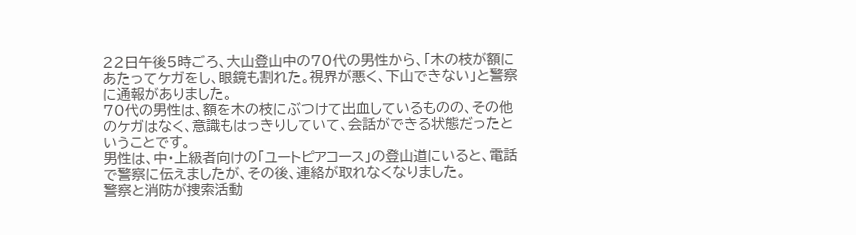22日午後5時ごろ、大山登山中の70代の男性から、「木の枝が額にあたってケガをし、眼鏡も割れた。視界が悪く、下山できない」と警察に通報がありました。
70代の男性は、額を木の枝にぶつけて出血しているものの、その他のケガはなく、意識もはっきりしていて、会話ができる状態だったということです。
男性は、中・上級者向けの「ユートピアコース」の登山道にいると、電話で警察に伝えましたが、その後、連絡が取れなくなりました。
警察と消防が捜索活動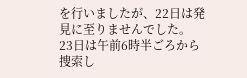を行いましたが、22日は発見に至りませんでした。
23日は午前6時半ごろから捜索し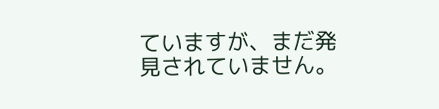ていますが、まだ発見されていません。